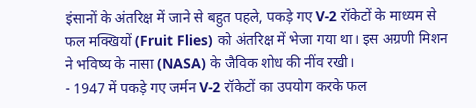इंसानों के अंतरिक्ष में जाने से बहुत पहले, पकड़े गए V-2 रॉकेटों के माध्यम से फल मक्खियों (Fruit Flies) को अंतरिक्ष में भेजा गया था। इस अग्रणी मिशन ने भविष्य के नासा (NASA) के जैविक शोध की नींव रखी।
- 1947 में पकड़े गए जर्मन V-2 रॉकेटों का उपयोग करके फल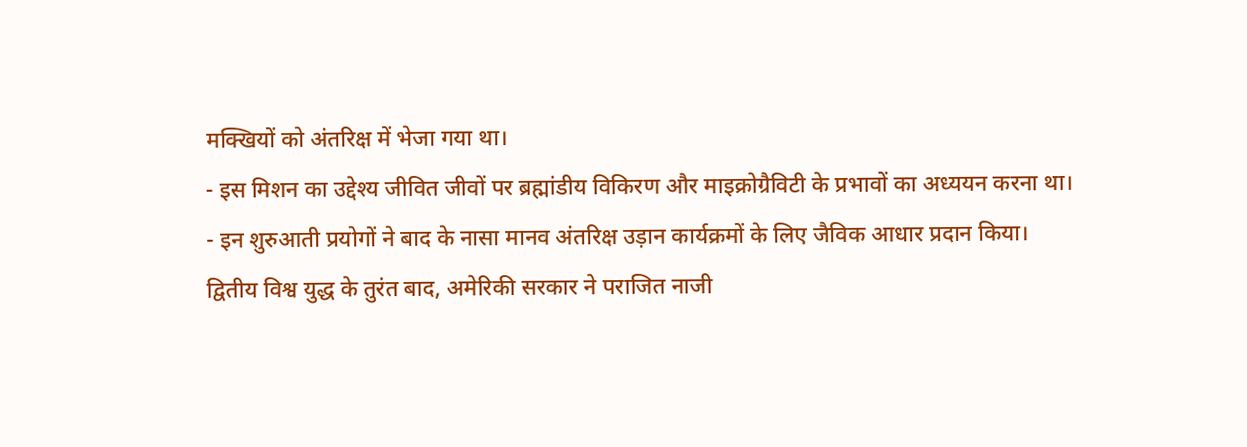मक्खियों को अंतरिक्ष में भेजा गया था।
- इस मिशन का उद्देश्य जीवित जीवों पर ब्रह्मांडीय विकिरण और माइक्रोग्रैविटी के प्रभावों का अध्ययन करना था।
- इन शुरुआती प्रयोगों ने बाद के नासा मानव अंतरिक्ष उड़ान कार्यक्रमों के लिए जैविक आधार प्रदान किया।
द्वितीय विश्व युद्ध के तुरंत बाद, अमेरिकी सरकार ने पराजित नाजी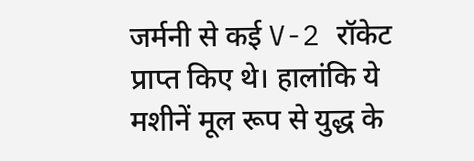जर्मनी से कई V-2 रॉकेट प्राप्त किए थे। हालांकि ये मशीनें मूल रूप से युद्ध के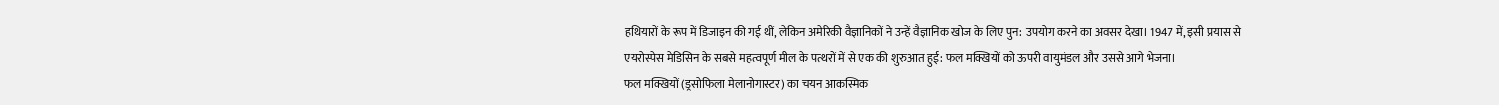हथियारों के रूप में डिजाइन की गई थीं, लेकिन अमेरिकी वैज्ञानिकों ने उन्हें वैज्ञानिक खोज के लिए पुन: उपयोग करने का अवसर देखा। 1947 में, इसी प्रयास से एयरोस्पेस मेडिसिन के सबसे महत्वपूर्ण मील के पत्थरों में से एक की शुरुआत हुई: फल मक्खियों को ऊपरी वायुमंडल और उससे आगे भेजना।
फल मक्खियों (ड्रसोफिला मेलानोगास्टर) का चयन आकस्मिक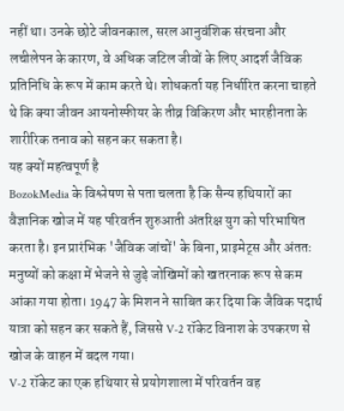नहीं था। उनके छोटे जीवनकाल, सरल आनुवंशिक संरचना और लचीलेपन के कारण, वे अधिक जटिल जीवों के लिए आदर्श जैविक प्रतिनिधि के रूप में काम करते थे। शोधकर्ता यह निर्धारित करना चाहते थे कि क्या जीवन आयनोस्फीयर के तीव्र विकिरण और भारहीनता के शारीरिक तनाव को सहन कर सकता है।
यह क्यों महत्वपूर्ण है
BozokMedia के विश्लेषण से पता चलता है कि सैन्य हथियारों का वैज्ञानिक खोज में यह परिवर्तन शुरुआती अंतरिक्ष युग को परिभाषित करता है। इन प्रारंभिक 'जैविक जांचों' के बिना, प्राइमेट्स और अंततः मनुष्यों को कक्षा में भेजने से जुड़े जोखिमों को खतरनाक रूप से कम आंका गया होता। 1947 के मिशन ने साबित कर दिया कि जैविक पदार्थ यात्रा को सहन कर सकते हैं, जिससे V-2 रॉकेट विनाश के उपकरण से खोज के वाहन में बदल गया।
V-2 रॉकेट का एक हथियार से प्रयोगशाला में परिवर्तन वह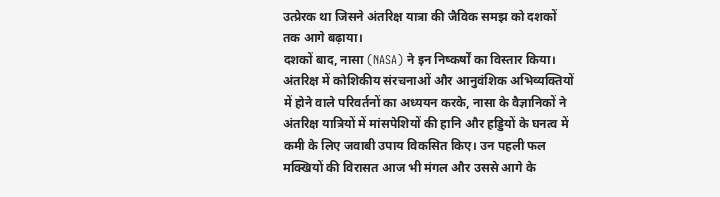उत्प्रेरक था जिसने अंतरिक्ष यात्रा की जैविक समझ को दशकों तक आगे बढ़ाया।
दशकों बाद, नासा (NASA) ने इन निष्कर्षों का विस्तार किया। अंतरिक्ष में कोशिकीय संरचनाओं और आनुवंशिक अभिव्यक्तियों में होने वाले परिवर्तनों का अध्ययन करके, नासा के वैज्ञानिकों ने अंतरिक्ष यात्रियों में मांसपेशियों की हानि और हड्डियों के घनत्व में कमी के लिए जवाबी उपाय विकसित किए। उन पहली फल मक्खियों की विरासत आज भी मंगल और उससे आगे के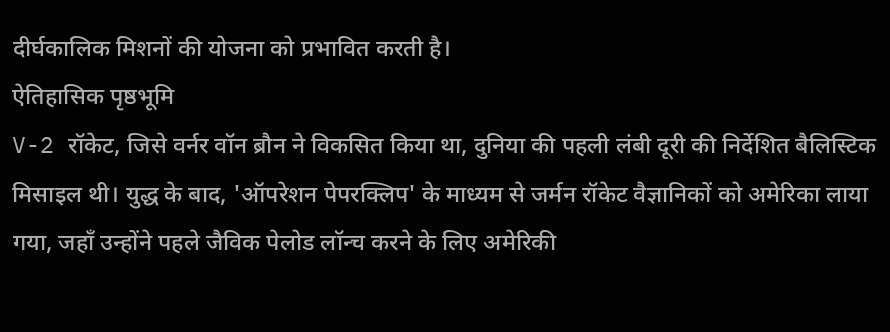दीर्घकालिक मिशनों की योजना को प्रभावित करती है।
ऐतिहासिक पृष्ठभूमि
V-2 रॉकेट, जिसे वर्नर वॉन ब्रौन ने विकसित किया था, दुनिया की पहली लंबी दूरी की निर्देशित बैलिस्टिक मिसाइल थी। युद्ध के बाद, 'ऑपरेशन पेपरक्लिप' के माध्यम से जर्मन रॉकेट वैज्ञानिकों को अमेरिका लाया गया, जहाँ उन्होंने पहले जैविक पेलोड लॉन्च करने के लिए अमेरिकी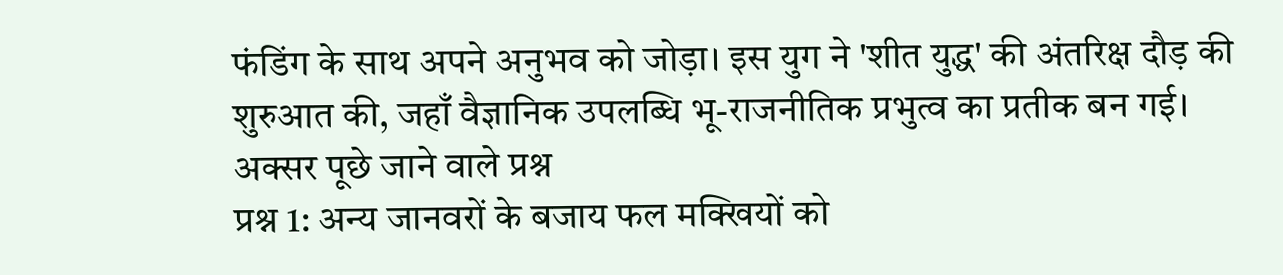फंडिंग के साथ अपने अनुभव को जोड़ा। इस युग ने 'शीत युद्ध' की अंतरिक्ष दौड़ की शुरुआत की, जहाँ वैज्ञानिक उपलब्धि भू-राजनीतिक प्रभुत्व का प्रतीक बन गई।
अक्सर पूछे जाने वाले प्रश्न
प्रश्न 1: अन्य जानवरों के बजाय फल मक्खियों को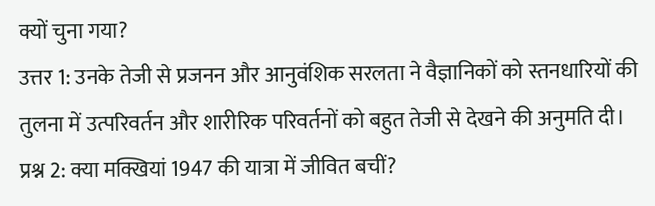क्यों चुना गया?
उत्तर 1: उनके तेजी से प्रजनन और आनुवंशिक सरलता ने वैज्ञानिकों को स्तनधारियों की तुलना में उत्परिवर्तन और शारीरिक परिवर्तनों को बहुत तेजी से देखने की अनुमति दी।
प्रश्न 2: क्या मक्खियां 1947 की यात्रा में जीवित बचीं?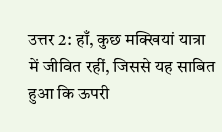उत्तर 2: हाँ, कुछ मक्खियां यात्रा में जीवित रहीं, जिससे यह साबित हुआ कि ऊपरी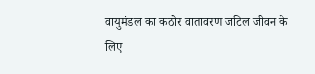वायुमंडल का कठोर वातावरण जटिल जीवन के लिए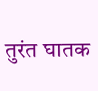तुरंत घातक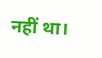नहीं था।